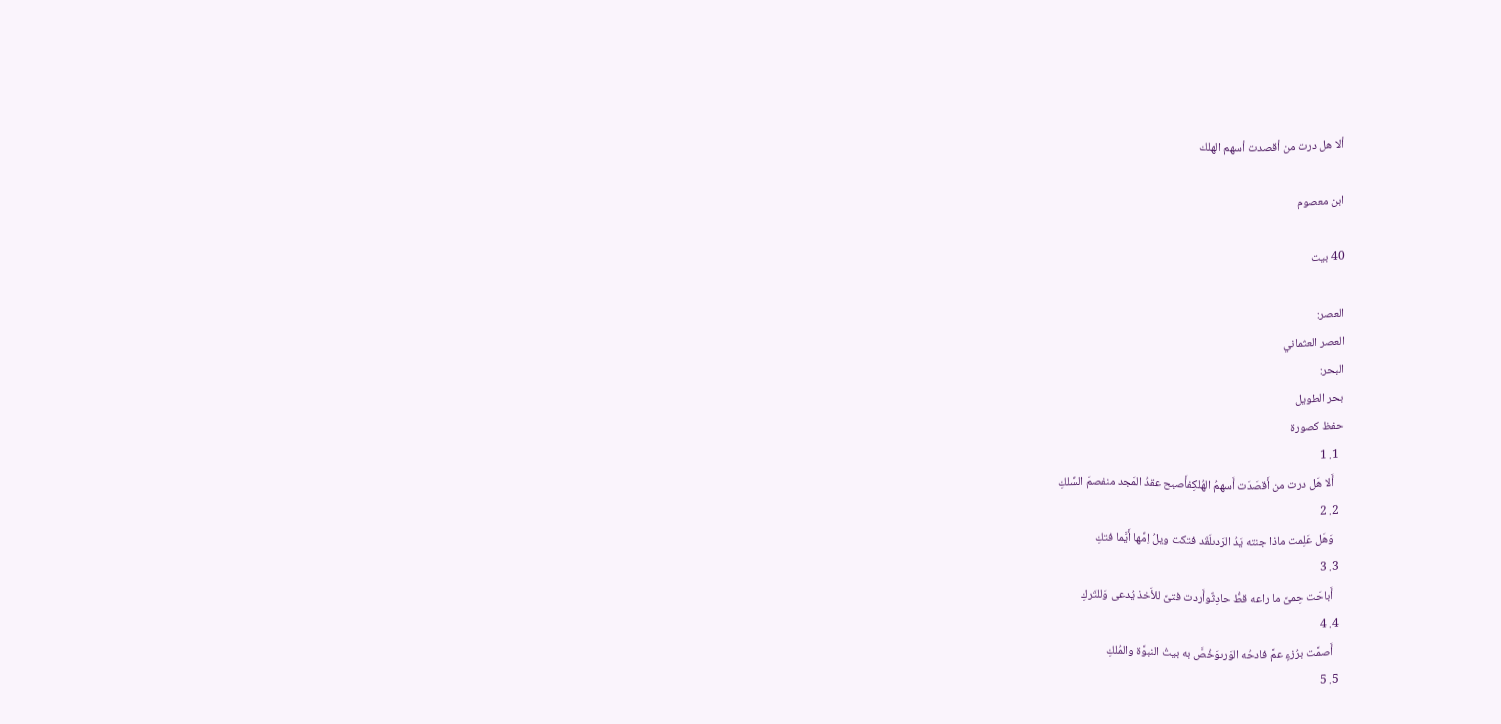ألا هل درت من أقصدت أسهم الهلك

ابن معصوم

40 بيت

العصر:
العصر العثماني
البحر:
بحر الطويل
حفظ كصورة
  1. 1
    أَلا هَل درت من أَقصَدَت أَسهمُ الهُلكِفأَصبح عقدُ المَجد منفصمَ السِّلكِ
  2. 2
    وَهَل عَلِمت ماذا جنته يَدُ الرَدىلَقَد فتكت ويلُ اِمِّها أَيَّما فتكِ
  3. 3
    أَباحَت حِمىً ما راعه قطُّ حادِثٌوأَردت فتىً للأَخذ يُدعى وَللتَركِ
  4. 4
    أَصمَّت برُزءٍ عمَّ فادحُه الوَرىوَخُصَّ به بيتُ النبوَّة والمُلكِ
  5. 5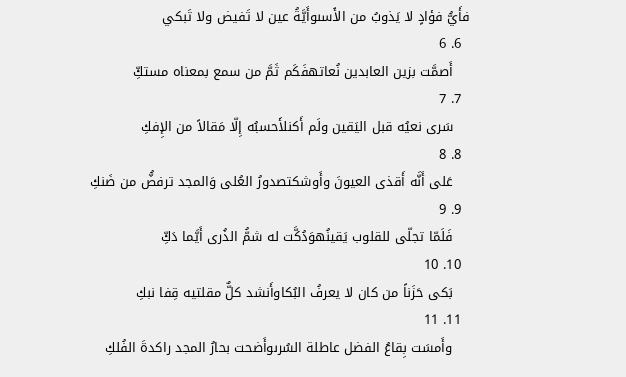فأَيُّ فؤادٍ لا يَذوبُ من الأَسىوأَيَّةُ عين لا تَفيض ولا تَبكي
  6. 6
    أَصمَّت بزين العابدين نُعاتهفَكَم ثَمَّ من سمع بمعناه مستكِّ
  7. 7
    سَرى نعيُه قبل اليَقين ولَم أَكنلأَحسبُه إِلّا مَقالاً من الإِفكِ
  8. 8
    عَلى أَنَّه أَقذى العيونَ وأَوشكتصدورُ العُلى وَالمجد ترفضُّ من ضَنكِ
  9. 9
    فَلَمّا تجلّى للقلوب يَقينُهوَدُكَّت له شمُّ الذُرى أَيَّما دَكِّ
  10. 10
    بَكى حَزَناً من كان لا يعرفُ البُكاوأَنشد كلٌّ مقلتيه قِفا نبكِ
  11. 11
    وأَمسَت بِقاعُ الفضل عاطلة السُرىوأَضحت بحارُ المجد راكدةَ الفُلكِ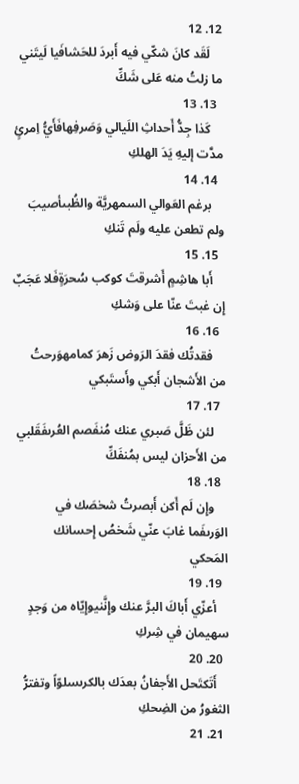12. 12
    لَقَد كانَ شكّي فيه أَبردَ للحَشافَيا لَيتَني ما زلتُ منه عَلى شَكِّ
  13. 13
    كَذا جِدُّ أَحداثِ اللَيالي وَصَرفِهافَأَيُّ اِمرئٍ مدَّت إليهِ يَدَ الهلكِ
  14. 14
    برغم العَوالي السمهريَّة والظُبىأصيبَ ولم تطعن عليه ولَم تَنكِ
  15. 15
    أَبا هاشِمٍ أَشرقتَ كوكب سُحرَةٍفَلا عَجَبٌ إِن غبتَ عنّا على وَشكِ
  16. 16
    فقدتُك فقدَ الرَوض زَهرَ كمامهوَرحتُ من الأَشجان أَبكي وأَستَبكي
  17. 17
    لئن ظَلَّ صَبري عنك مُنفَصم العُرىفَقَلبي من الأَحزان ليس بمُنفَكِّ
  18. 18
    وإِن لَم أَكن أَبصرتُ شخصَك في الوَرىفَما غابَ عنّي شَخصُ إِحسانك المَحكي
  19. 19
    أعزّي أَباكَ البرَّ عنك وإِنَّنيوإِيّاه من وَجدٍ سهيمان في شِركِ
  20. 20
    أَتَكتَحل الأَجفانُ بعدَك بالكرىسلوّاً وتفترُّ الثغورُ من الضِحكِ
  21. 21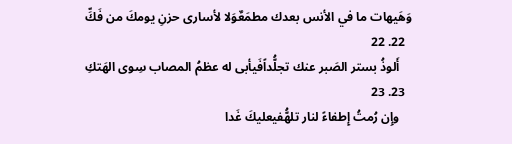وَهَيهات ما في الأنس بعدك مطمَعٌوَلا لأسارى حزنِ يومكَ من فَكِّ
  22. 22
    أَلوذُ بستر الصَبر عنك تجلُّداًفَيأبى له عظمُ المصاب سِوى الهَتكِ
  23. 23
    وإِن رُمتُ إِطفاءً لنار تلهُّفيعليكَ غَدا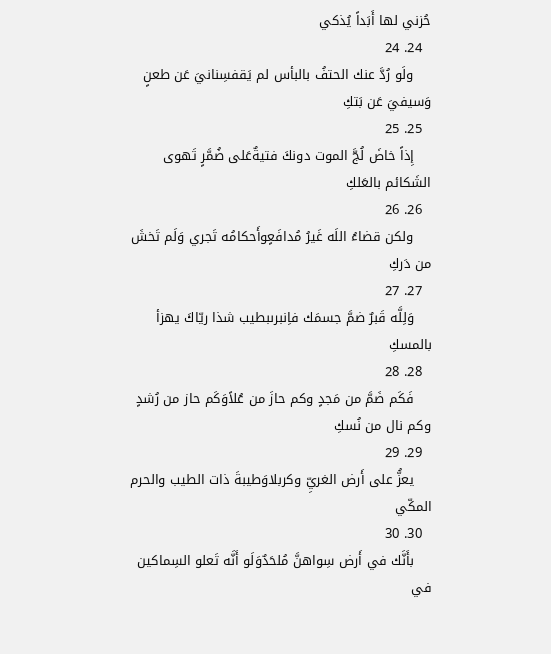حُزني لها أَبَداً يُذكي
  24. 24
    ولَو رُدَّ عنك الحتفُ بالبأس لم يَقفسِنانيَ عَن طعنٍ وَسيفيَ عَن بَتكِ
  25. 25
    إِذاً خاضَ لُجَّ الموت دونكَ فتيةٌعَلى ضُمَّرٍ تَهوى الشَكائم بالعَلكِ
  26. 26
    ولكن قضاءُ اللَه غَيرُ مُدافَعٍوأَحكامُه تَجري وَلَم تَخشَ من دَركِ
  27. 27
    وَلِلَّه قَبرٌ ضمَّ جسمَك فاِنبرىبطيب شذا ريّاكَ يهزأ بالمسكِ
  28. 28
    فَكَم ضَمَّ من مَجدٍ وكم حازَ من عُلاًوَكَم حاز من رُشدٍ وكم نال من نُسكِ
  29. 29
    يعزُّ على أَرض الغريِّ وكربلاوَطيبةَ ذات الطيب والحرم المكّي
  30. 30
    بأَنَّك في أَرض سِواهنَّ مُلحَدٌوَلَو أَنَّه تَعلو السِماكين في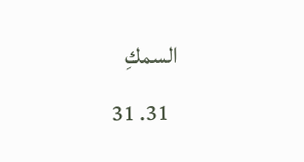السمكِ
  31. 31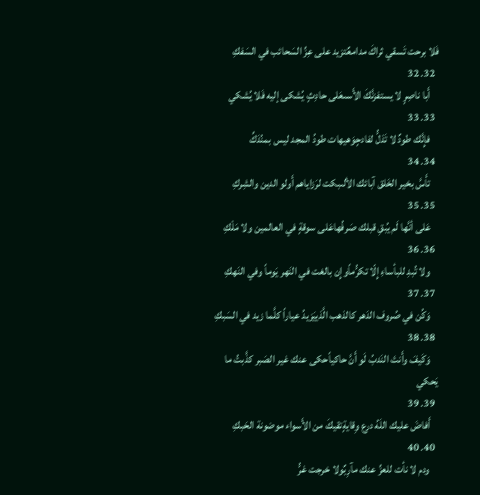فَلا برحت تَسقي ثراكَ مدامعٌتزيد على عِزِّ السَحائب في السَفكِ
  32. 32
    أَبا ناصِرٍ لا يستفزنَّكَ الأَسىعَلى حادِثٍ يُشكى إليه فَلا يُشكي
  33. 33
    فإِنَّك طودٌ لا تَذلُّ لفادحٍوَهيهات طودُ المجد ليس بمنُدَكِّ
  34. 34
    تأَسَّ بخير الخَلق آبائك الألىبكت لرَزاياهم أَولو الدين والشِركِ
  35. 35
    عَلى أنَّها لَم يُبقِ قبلك صَرفُهاعَلى سوقةٍ في العالمين ولا مَلْكِ
  36. 36
    ولا تُبدِ للبأساءِ إِلّا تكرُّماًوإِن بالغت في النَهر يَوماً وفي النَهكِ
  37. 37
    وَكُن في صُروف الدَهر كالذهب الَّذييَزيدُ عياراً كلَّما زيد في السَبكِ
  38. 38
    وَكَيفَ وأَنتَ النَدبُ لَو أَنَّ حاكياًحكى عنك غير الصَبر كذَّبتُ ما يَحكي
  39. 39
    أَفاضَ عليك اللَهُ درع وِقايةٍتقيكَ من الأَسواء موضونة الحَبكِ
  40. 40
    ودم لا نأت للعزِّ عنك مآرِبٌولا خرجت غرُّ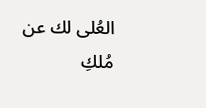العُلى لك عن مُلكِ